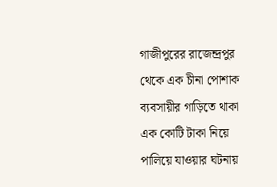গাজীপুরের রাজেন্দ্রপুর থেকে এক চীনা পোশাক ব্যবসায়ীর গাড়িতে থাকা এক কোটি টাকা নিয়ে পালিয়ে যাওয়ার ঘটনায়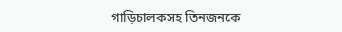গাড়িচালকসহ তিনজনকে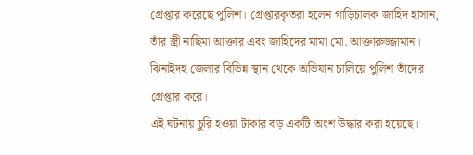গ্রেপ্তার করেছে পুলিশ। গ্রেপ্তারকৃতরা হলেন গাড়িচালক জাহিদ হাসান, তাঁর স্ত্রী নাছিমা আক্তার এবং জাহিদের মামা মো. আক্তারুজ্জামান। ঝিনাইদহ জেলার বিভিন্ন স্থান থেকে অভিযান চালিয়ে পুলিশ তাঁদের গ্রেপ্তার করে।
এই ঘটনায় চুরি হওয়া টাকার বড় একটি অংশ উদ্ধার করা হয়েছে।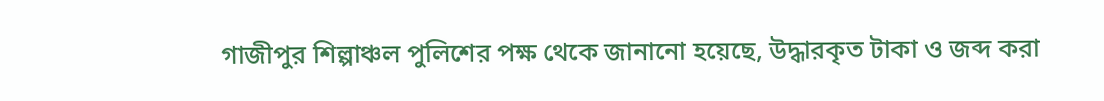গাজীপুর শিল্পাঞ্চল পুলিশের পক্ষ থেকে জানানো হয়েছে, উদ্ধারকৃত টাকা ও জব্দ করা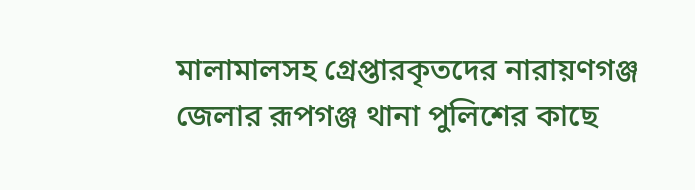মালামালসহ গ্রেপ্তারকৃতদের নারায়ণগঞ্জ জেলার রূপগঞ্জ থানা পুলিশের কাছে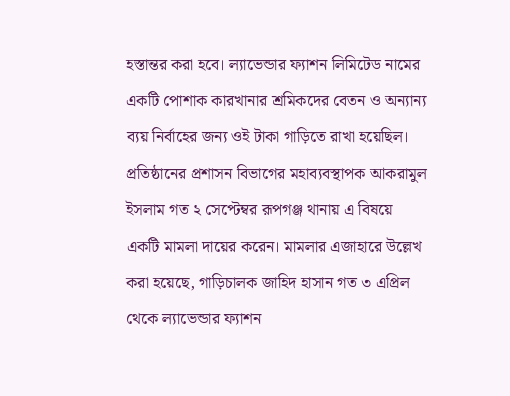হস্তান্তর করা হবে। ল্যাভেন্ডার ফ্যাশন লিমিটেড নামের একটি পোশাক কারখানার শ্রমিকদের বেতন ও অন্যান্য ব্যয় নির্বাহের জন্য ওই টাকা গাড়িতে রাখা হয়েছিল।
প্রতিষ্ঠানের প্রশাসন বিভাগের মহাব্যবস্থাপক আকরামুল ইসলাম গত ২ সেপ্টেম্বর রূপগঞ্জ থানায় এ বিষয়ে একটি মামলা দায়ের করেন। মামলার এজাহারে উল্লেখ করা হয়েছে, গাড়িচালক জাহিদ হাসান গত ৩ এপ্রিল থেকে ল্যাভেন্ডার ফ্যাশন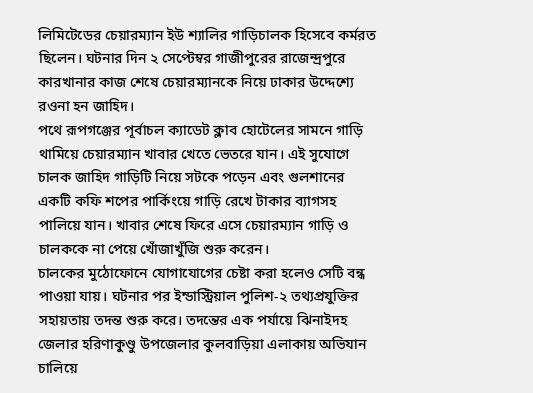লিমিটেডের চেয়ারম্যান ইউ শ্যালির গাড়িচালক হিসেবে কর্মরত ছিলেন। ঘটনার দিন ২ সেপ্টেম্বর গাজীপুরের রাজেন্দ্রপুরে কারখানার কাজ শেষে চেয়ারম্যানকে নিয়ে ঢাকার উদ্দেশ্যে রওনা হন জাহিদ।
পথে রূপগঞ্জের পূর্বাচল ক্যাডেট ক্লাব হোটেলের সামনে গাড়ি থামিয়ে চেয়ারম্যান খাবার খেতে ভেতরে যান। এই সুযোগে চালক জাহিদ গাড়িটি নিয়ে সটকে পড়েন এবং গুলশানের একটি কফি শপের পার্কিংয়ে গাড়ি রেখে টাকার ব্যাগসহ পালিয়ে যান। খাবার শেষে ফিরে এসে চেয়ারম্যান গাড়ি ও চালককে না পেয়ে খোঁজাখুঁজি শুরু করেন।
চালকের মুঠোফোনে যোগাযোগের চেষ্টা করা হলেও সেটি বন্ধ পাওয়া যায়। ঘটনার পর ইন্ডাস্ট্রিয়াল পুলিশ-২ তথ্যপ্রযুক্তির সহায়তায় তদন্ত শুরু করে। তদন্তের এক পর্যায়ে ঝিনাইদহ জেলার হরিণাকুণ্ডু উপজেলার কুলবাড়িয়া এলাকায় অভিযান চালিয়ে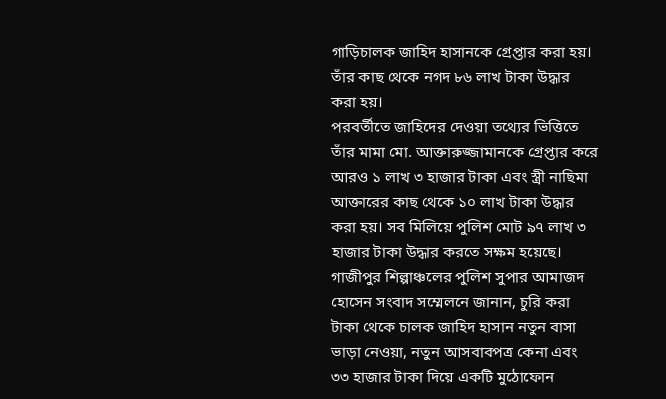গাড়িচালক জাহিদ হাসানকে গ্রেপ্তার করা হয়। তাঁর কাছ থেকে নগদ ৮৬ লাখ টাকা উদ্ধার করা হয়।
পরবর্তীতে জাহিদের দেওয়া তথ্যের ভিত্তিতে তাঁর মামা মো. আক্তারুজ্জামানকে গ্রেপ্তার করে আরও ১ লাখ ৩ হাজার টাকা এবং স্ত্রী নাছিমা আক্তারের কাছ থেকে ১০ লাখ টাকা উদ্ধার করা হয়। সব মিলিয়ে পুলিশ মোট ৯৭ লাখ ৩ হাজার টাকা উদ্ধার করতে সক্ষম হয়েছে।
গাজীপুর শিল্পাঞ্চলের পুলিশ সুপার আমাজদ হোসেন সংবাদ সম্মেলনে জানান, চুরি করা টাকা থেকে চালক জাহিদ হাসান নতুন বাসা ভাড়া নেওয়া, নতুন আসবাবপত্র কেনা এবং ৩৩ হাজার টাকা দিয়ে একটি মুঠোফোন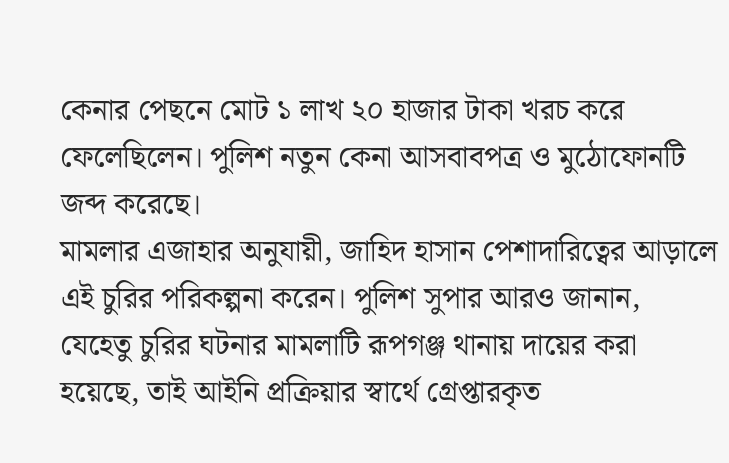কেনার পেছনে মোট ১ লাখ ২০ হাজার টাকা খরচ করে ফেলেছিলেন। পুলিশ নতুন কেনা আসবাবপত্র ও মুঠোফোনটি জব্দ করেছে।
মামলার এজাহার অনুযায়ী, জাহিদ হাসান পেশাদারিত্বের আড়ালে এই চুরির পরিকল্পনা করেন। পুলিশ সুপার আরও জানান, যেহেতু চুরির ঘটনার মামলাটি রূপগঞ্জ থানায় দায়ের করা হয়েছে, তাই আইনি প্রক্রিয়ার স্বার্থে গ্রেপ্তারকৃত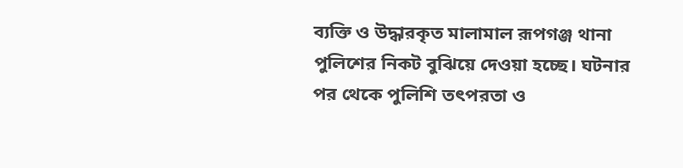ব্যক্তি ও উদ্ধারকৃত মালামাল রূপগঞ্জ থানা পুলিশের নিকট বুঝিয়ে দেওয়া হচ্ছে। ঘটনার পর থেকে পুলিশি তৎপরতা ও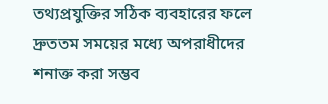তথ্যপ্রযুক্তির সঠিক ব্যবহারের ফলে দ্রুততম সময়ের মধ্যে অপরাধীদের শনাক্ত করা সম্ভব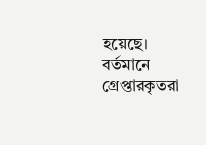হয়েছে।
বর্তমানে গ্রেপ্তারকৃতরা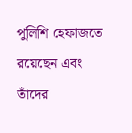পুলিশি হেফাজতে রয়েছেন এবং তাঁদের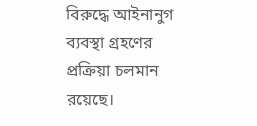বিরুদ্ধে আইনানুগ ব্যবস্থা গ্রহণের প্রক্রিয়া চলমান রয়েছে।